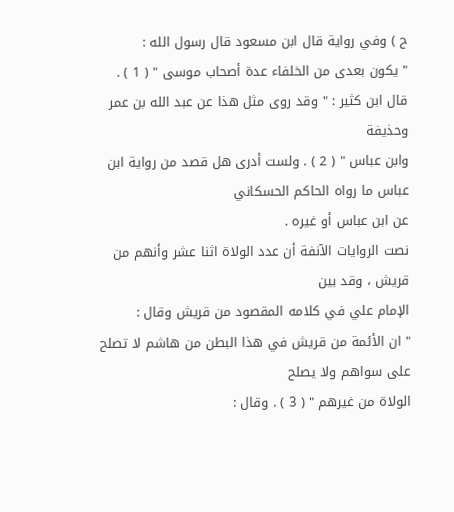ح ) وفي رواية قال ابن مسعود قال رسول الله :
" يكون بعدى من الخلفاء عدة أصحاب موسى " ( 1 ) .
قال ابن كثير : " وقد روى مثل هذا عن عبد الله بن عمر وحذيفة
وابن عباس " ( 2 ) . ولست أدرى هل قصد من رواية ابن عباس ما رواه الحاكم الحسكاني
عن ابن عباس أو غيره .
نصت الروايات الآنفة أن عدد الولاة اثنا عشر وأنهم من قريش ، وقد بين
الإمام علي في كلامه المقصود من قريش وقال :
" ان الأئمة من قريش في هذا البطن من هاشم لا تصلح على سواهم ولا يصلح
الولاة من غيرهم " ( 3 ) . وقال :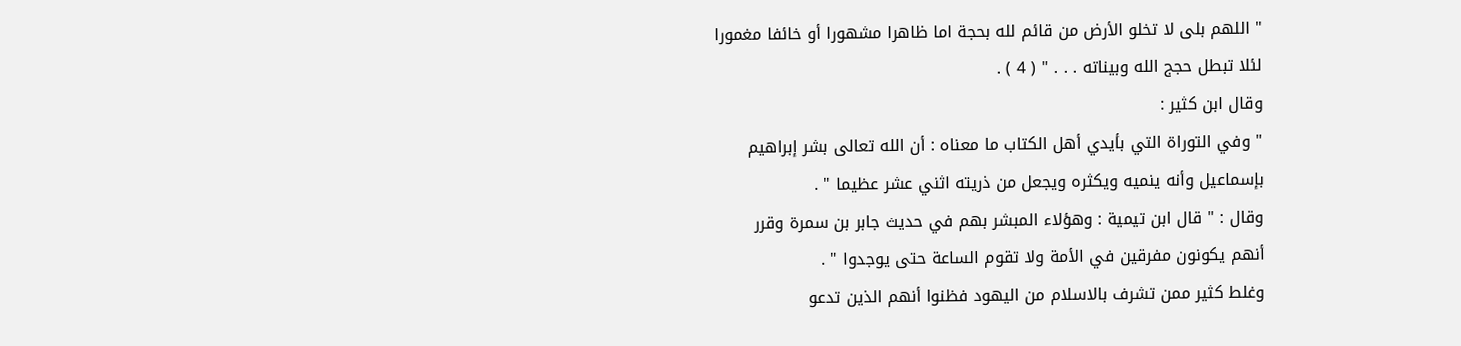" اللهم بلى لا تخلو الأرض من قائم لله بحجة اما ظاهرا مشهورا أو خائفا مغمورا
لئلا تبطل حجج الله وبيناته . . . " ( 4 ) .
وقال ابن كثير :
" وفي التوراة التي بأيدي أهل الكتاب ما معناه : أن الله تعالى بشر إبراهيم
بإسماعيل وأنه ينميه ويكثره ويجعل من ذريته اثني عشر عظيما " .
وقال : " قال ابن تيمية : وهؤلاء المبشر بهم في حديث جابر بن سمرة وقرر
أنهم يكونون مفرقين في الأمة ولا تقوم الساعة حتى يوجدوا " .
وغلط كثير ممن تشرف بالاسلام من اليهود فظنوا أنهم الذين تدعو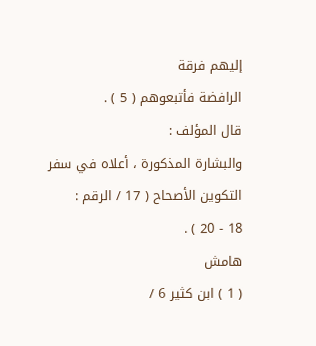إليهم فرقة
الرافضة فأتبعوهم ( 5 ) .
قال المؤلف :
والبشارة المذكورة ، أعلاه في سفر التكوين الأصحاح ( 17 / الرقم :
18 - 20 ) .
هامش
( 1 ) ابن كثير 6 /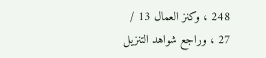248 ، وكنز العمال 13 / 27 ، وراجع شواهد التنزيل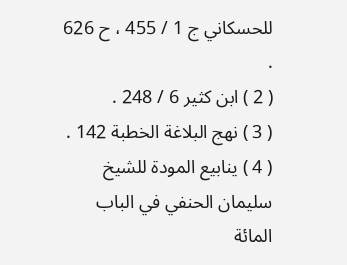للحسكاني ج 1 / 455 ، ح 626 .
( 2 ) ابن كثير 6 / 248 .
( 3 ) نهج البلاغة الخطبة 142 .
( 4 ) ينابيع المودة للشيخ سليمان الحنفي في الباب المائة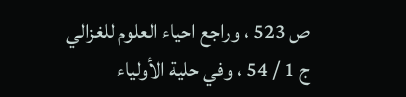ص 523 ، وراجع احياء العلوم للغزالي
ج 1 / 54 ، وفي حلية الأولياء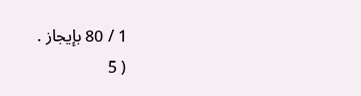1 / 80 بإيجاز .
( 5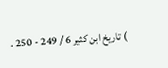) تاريخ ابن كثير 6 / 249 - 250 .